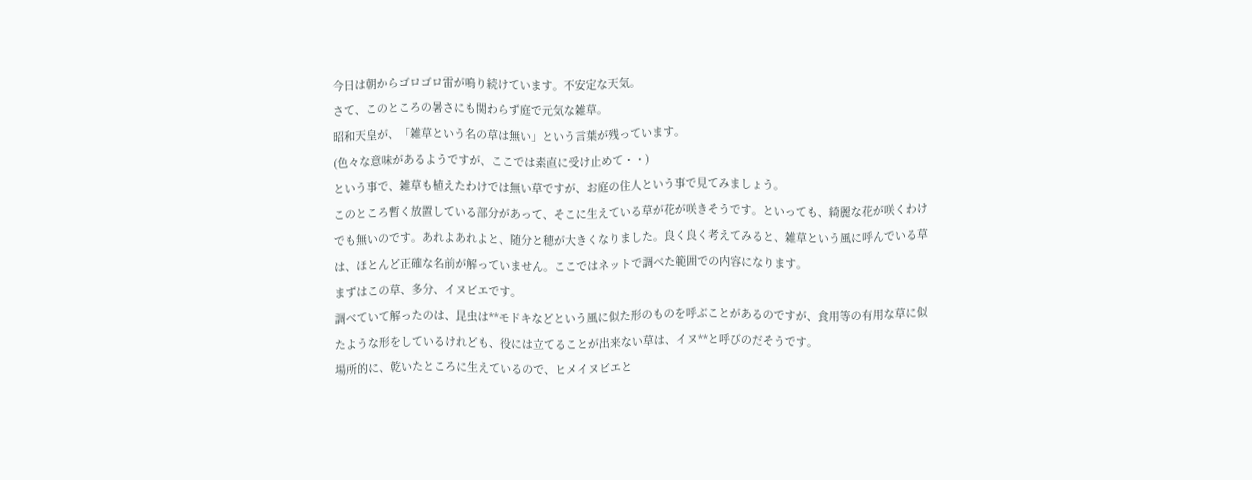今日は朝からゴロゴロ雷が鳴り続けています。不安定な天気。
さて、このところの暑さにも関わらず庭で元気な雑草。
昭和天皇が、「雑草という名の草は無い」という言葉が残っています。
(色々な意味があるようですが、ここでは素直に受け止めて・・)
という事で、雑草も植えたわけでは無い草ですが、お庭の住人という事で見てみましょう。
このところ暫く放置している部分があって、そこに生えている草が花が咲きそうです。といっても、綺麗な花が咲くわけでも無いのです。あれよあれよと、随分と穂が大きくなりました。良く良く考えてみると、雑草という風に呼んでいる草は、ほとんど正確な名前が解っていません。ここではネットで調べた範囲での内容になります。
まずはこの草、多分、イヌビエです。
調べていて解ったのは、昆虫は**モドキなどという風に似た形のものを呼ぶことがあるのですが、食用等の有用な草に似たような形をしているけれども、役には立てることが出来ない草は、イヌ**と呼びのだそうです。
場所的に、乾いたところに生えているので、ヒメイヌビエと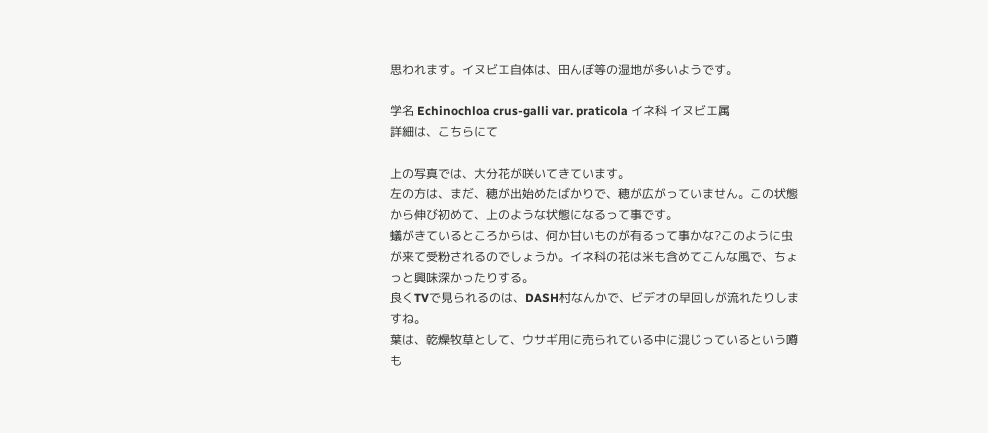思われます。イヌビエ自体は、田んぼ等の湿地が多いようです。

学名 Echinochloa crus-galli var. praticola イネ科 イヌビエ属
詳細は、こちらにて

上の写真では、大分花が咲いてきています。
左の方は、まだ、穂が出始めたばかりで、穂が広がっていません。この状態から伸び初めて、上のような状態になるって事です。
蟻がきているところからは、何か甘いものが有るって事かな?このように虫が来て受粉されるのでしょうか。イネ科の花は米も含めてこんな風で、ちょっと興味深かったりする。
良くTVで見られるのは、DASH村なんかで、ビデオの早回しが流れたりしますね。
葉は、乾燥牧草として、ウサギ用に売られている中に混じっているという噂も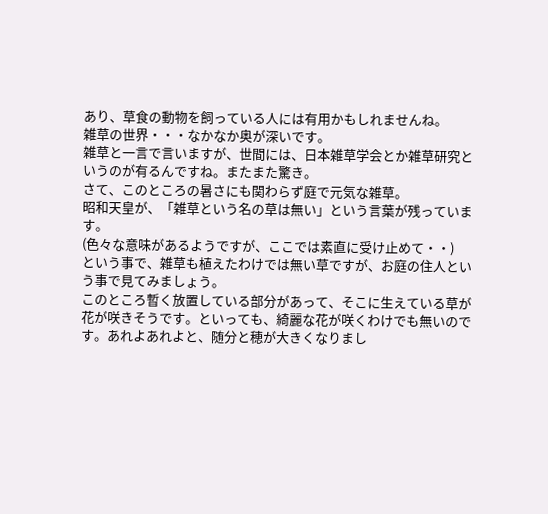あり、草食の動物を飼っている人には有用かもしれませんね。
雑草の世界・・・なかなか奥が深いです。
雑草と一言で言いますが、世間には、日本雑草学会とか雑草研究というのが有るんですね。またまた驚き。
さて、このところの暑さにも関わらず庭で元気な雑草。
昭和天皇が、「雑草という名の草は無い」という言葉が残っています。
(色々な意味があるようですが、ここでは素直に受け止めて・・)
という事で、雑草も植えたわけでは無い草ですが、お庭の住人という事で見てみましょう。
このところ暫く放置している部分があって、そこに生えている草が花が咲きそうです。といっても、綺麗な花が咲くわけでも無いのです。あれよあれよと、随分と穂が大きくなりまし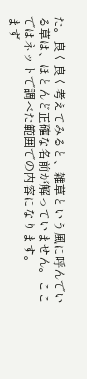た。良く良く考えてみると、雑草という風に呼んでいる草は、ほとんど正確な名前が解っていません。ここではネットで調べた範囲での内容になります。
まず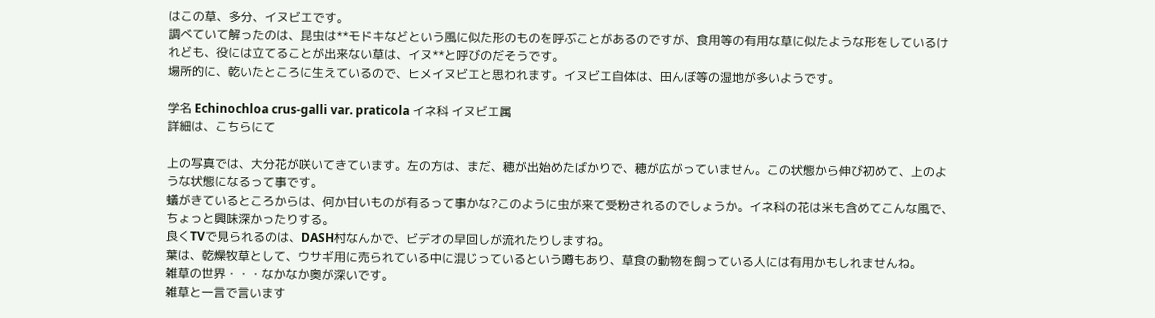はこの草、多分、イヌビエです。
調べていて解ったのは、昆虫は**モドキなどという風に似た形のものを呼ぶことがあるのですが、食用等の有用な草に似たような形をしているけれども、役には立てることが出来ない草は、イヌ**と呼びのだそうです。
場所的に、乾いたところに生えているので、ヒメイヌビエと思われます。イヌビエ自体は、田んぼ等の湿地が多いようです。

学名 Echinochloa crus-galli var. praticola イネ科 イヌビエ属
詳細は、こちらにて

上の写真では、大分花が咲いてきています。左の方は、まだ、穂が出始めたばかりで、穂が広がっていません。この状態から伸び初めて、上のような状態になるって事です。
蟻がきているところからは、何か甘いものが有るって事かな?このように虫が来て受粉されるのでしょうか。イネ科の花は米も含めてこんな風で、ちょっと興味深かったりする。
良くTVで見られるのは、DASH村なんかで、ビデオの早回しが流れたりしますね。
葉は、乾燥牧草として、ウサギ用に売られている中に混じっているという噂もあり、草食の動物を飼っている人には有用かもしれませんね。
雑草の世界・・・なかなか奥が深いです。
雑草と一言で言います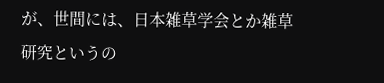が、世間には、日本雑草学会とか雑草研究というの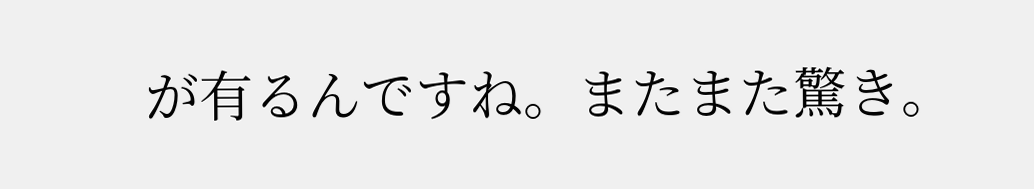が有るんですね。またまた驚き。